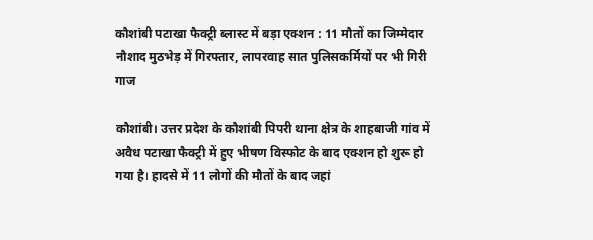कौशांबी पटाखा फैक्ट्री ब्लास्ट में बड़ा एक्शन : 11 मौतों का जिम्मेदार नौशाद मुठभेड़ में गिरफ्तार, लापरवाह सात पुलिसकर्मियों पर भी गिरी गाज

कौशांबी। उत्तर प्रदेश के कौशांबी पिपरी थाना क्षेत्र के शाहबाजी गांव में अवैध पटाखा फैक्ट्री में हुए भीषण विस्फोट के बाद एक्शन हो शुरू हो गया है। हादसे में 11 लोगों की मौतों के बाद जहां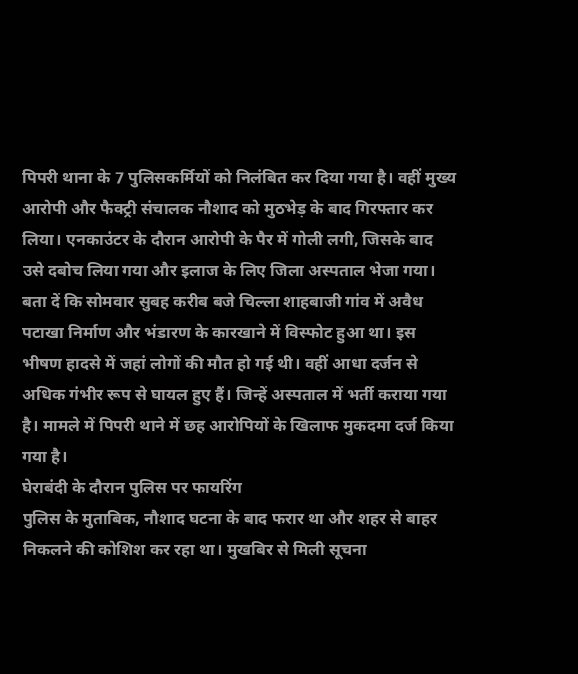पिपरी थाना के 7 पुलिसकर्मियों को निलंबित कर दिया गया है। वहीं मुख्य आरोपी और फैक्ट्री संचालक नौशाद को मुठभेड़ के बाद गिरफ्तार कर लिया। एनकाउंटर के दौरान आरोपी के पैर में गोली लगी, जिसके बाद उसे दबोच लिया गया और इलाज के लिए जिला अस्पताल भेजा गया।
बता दें कि सोमवार सुबह करीब बजे चिल्ला शाहबाजी गांव में अवैध पटाखा निर्माण और भंडारण के कारखाने में विस्फोट हुआ था। इस भीषण हादसे में जहां लोगों की मौत हो गई थी। वहीं आधा दर्जन से अधिक गंभीर रूप से घायल हुए हैं। जिन्हें अस्पताल में भर्ती कराया गया है। मामले में पिपरी थाने में छह आरोपियों के खिलाफ मुकदमा दर्ज किया गया है।
घेराबंदी के दौरान पुलिस पर फायरिंग
पुलिस के मुताबिक, नौशाद घटना के बाद फरार था और शहर से बाहर निकलने की कोशिश कर रहा था। मुखबिर से मिली सूचना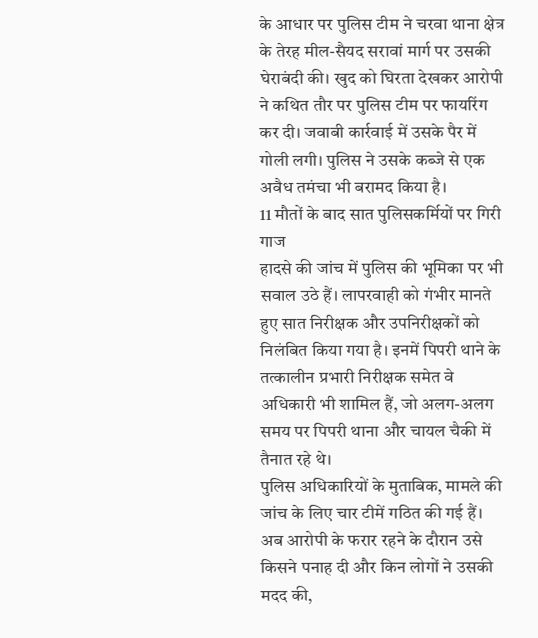के आधार पर पुलिस टीम ने चरवा थाना क्षेत्र के तेरह मील-सैयद सरावां मार्ग पर उसकी घेराबंदी की। खुद को घिरता देखकर आरोपी ने कथित तौर पर पुलिस टीम पर फायरिंग कर दी। जवाबी कार्रवाई में उसके पैर में गोली लगी। पुलिस ने उसके कब्जे से एक अवैध तमंचा भी बरामद किया है।
11 मौतों के बाद सात पुलिसकर्मियों पर गिरी गाज
हादसे की जांच में पुलिस की भूमिका पर भी सवाल उठे हैं। लापरवाही को गंभीर मानते हुए सात निरीक्षक और उपनिरीक्षकों को निलंबित किया गया है। इनमें पिपरी थाने के तत्कालीन प्रभारी निरीक्षक समेत वे अधिकारी भी शामिल हैं, जो अलग-अलग समय पर पिपरी थाना और चायल चैकी में तैनात रहे थे।
पुलिस अधिकारियों के मुताबिक, मामले की जांच के लिए चार टीमें गठित की गई हैं। अब आरोपी के फरार रहने के दौरान उसे किसने पनाह दी और किन लोगों ने उसकी मदद की,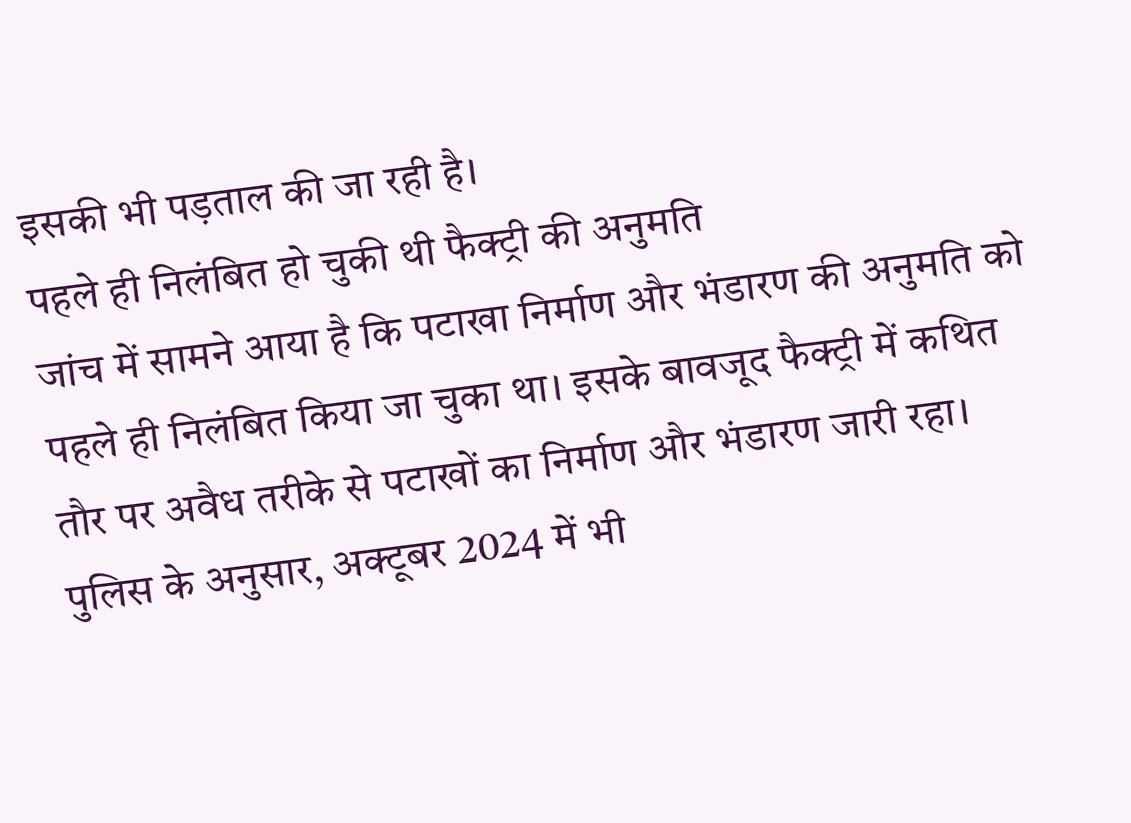इसकी भी पड़ताल की जा रही है।
पहले ही निलंबित हो चुकी थी फैक्ट्री की अनुमति
जांच में सामने आया है कि पटाखा निर्माण और भंडारण की अनुमति को पहले ही निलंबित किया जा चुका था। इसके बावजूद फैक्ट्री में कथित तौर पर अवैध तरीके से पटाखों का निर्माण और भंडारण जारी रहा। पुलिस के अनुसार, अक्टूबर 2024 में भी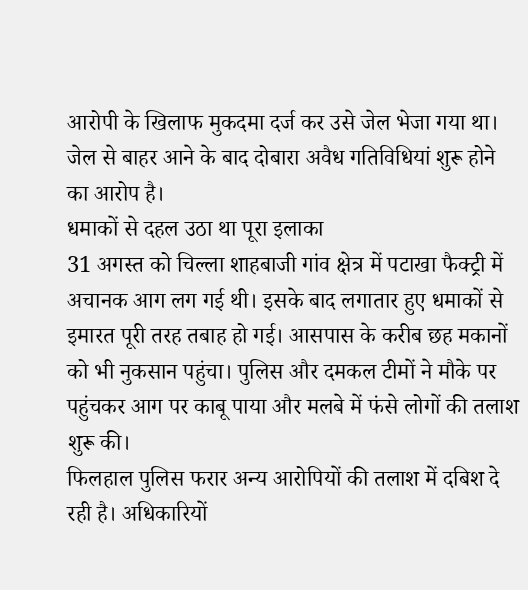आरोपी के खिलाफ मुकदमा दर्ज कर उसे जेल भेजा गया था। जेल से बाहर आने के बाद दोबारा अवैध गतिविधियां शुरू होने का आरोप है।
धमाकों से दहल उठा था पूरा इलाका
31 अगस्त को चिल्ला शाहबाजी गांव क्षेत्र में पटाखा फैक्ट्री में अचानक आग लग गई थी। इसके बाद लगातार हुए धमाकों से इमारत पूरी तरह तबाह हो गई। आसपास के करीब छह मकानों को भी नुकसान पहुंचा। पुलिस और दमकल टीमों ने मौके पर पहुंचकर आग पर काबू पाया और मलबे में फंसे लोगों की तलाश शुरू की।
फिलहाल पुलिस फरार अन्य आरोपियों की तलाश में दबिश दे रही है। अधिकारियों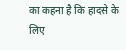का कहना है कि हादसे के लिए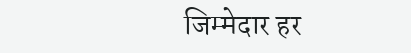जिम्मेदार हर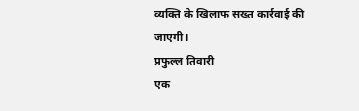व्यक्ति के खिलाफ सख्त कार्रवाई की जाएगी।
प्रफुल्ल तिवारी
एक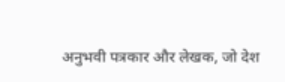अनुभवी पत्रकार और लेखक, जो देश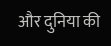और दुनिया की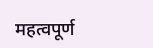महत्वपूर्ण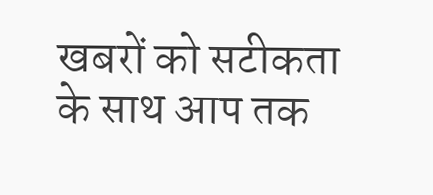खबरों को सटीकता के साथ आप तक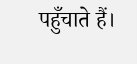पहुँचाते हैं।